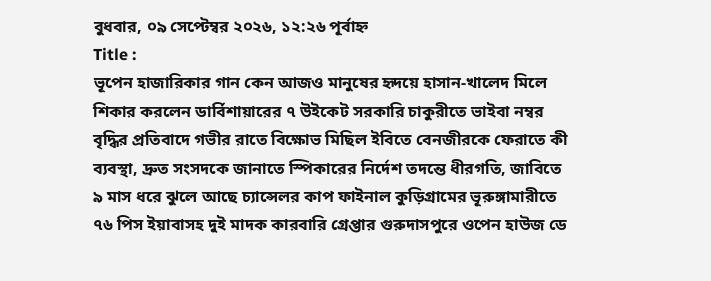বুধবার, ০৯ সেপ্টেম্বর ২০২৬, ১২:২৬ পূর্বাহ্ন
Title :
ভূপেন হাজারিকার গান কেন আজও মানুষের হৃদয়ে হাসান-খালেদ মিলে শিকার করলেন ডার্বিশায়ারের ৭ উইকেট সরকারি চাকুরীতে ভাইবা নম্বর বৃদ্ধির প্রতিবাদে গভীর রাতে বিক্ষোভ মিছিল ইবিতে বেনজীরকে ফেরাতে কী ব্যবস্থা, দ্রুত সংসদকে জানাতে স্পিকারের নির্দেশ তদন্তে ধীরগতি, জাবিতে ৯ মাস ধরে ঝুলে আছে চ্যান্সেলর কাপ ফাইনাল কুড়িগ্রামের ভূরুঙ্গামারীতে ৭৬ পিস ইয়াবাসহ দুই মাদক কারবারি গ্রেপ্তার গুরুদাসপুরে ওপেন হাউজ ডে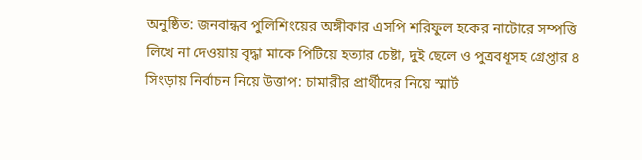অনুষ্ঠিত: জনবান্ধব পুলিশিংয়ের অঙ্গীকার এসপি শরিফুল হকের নাটোরে সম্পত্তি লিখে না দেওয়ায় বৃদ্ধা মাকে পিটিয়ে হত্যার চেষ্টা, দুই ছেলে ও পুত্রবধূসহ গ্রেপ্তার ৪ সিংড়ায় নির্বাচন নিয়ে উত্তাপ: চামারীর প্রার্থীদের নিয়ে স্মার্ট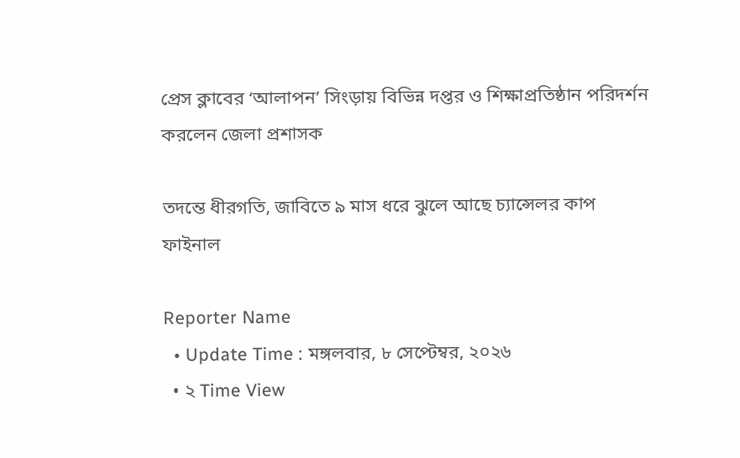প্রেস ক্লাবের ‘আলাপন’ সিংড়ায় বিভিন্ন দপ্তর ও শিক্ষাপ্রতিষ্ঠান পরিদর্শন করলেন জেলা প্রশাসক

তদন্তে ধীরগতি, জাবিতে ৯ মাস ধরে ঝুলে আছে চ্যান্সেলর কাপ ফাইনাল

Reporter Name
  • Update Time : মঙ্গলবার, ৮ সেপ্টেম্বর, ২০২৬
  • ২ Time View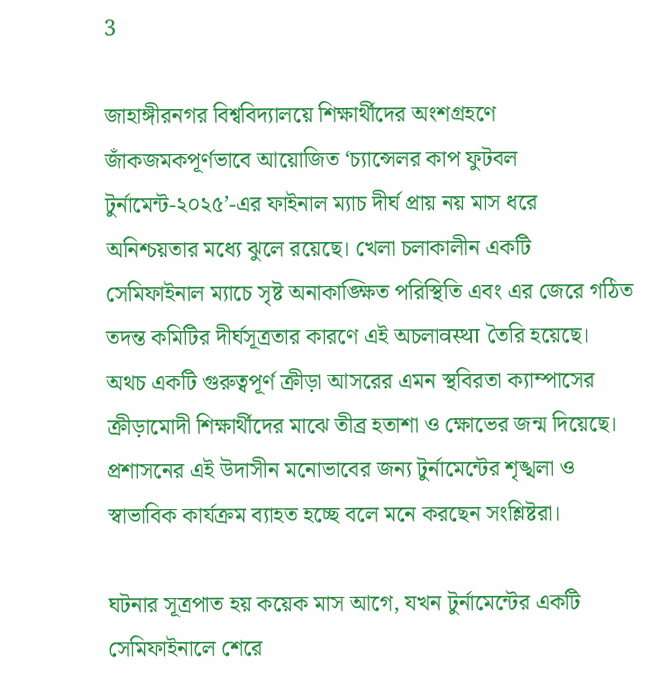3

জাহাঙ্গীরনগর বিশ্ববিদ্যালয়ে শিক্ষার্থীদের অংশগ্রহণে জাঁকজমকপূর্ণভাবে আয়োজিত ‘চ্যান্সেলর কাপ ফুটবল টুর্নামেন্ট-২০২৫’-এর ফাইনাল ম্যাচ দীর্ঘ প্রায় নয় মাস ধরে অনিশ্চয়তার মধ্যে ঝুলে রয়েছে। খেলা চলাকালীন একটি সেমিফাইনাল ম্যাচে সৃষ্ট অনাকাঙ্ক্ষিত পরিস্থিতি এবং এর জেরে গঠিত তদন্ত কমিটির দীর্ঘসূত্রতার কারণে এই অচলাवस्था তৈরি হয়েছে। অথচ একটি গুরুত্বপূর্ণ ক্রীড়া আসরের এমন স্থবিরতা ক্যাম্পাসের ক্রীড়ামোদী শিক্ষার্থীদের মাঝে তীব্র হতাশা ও ক্ষোভের জন্ম দিয়েছে। প্রশাসনের এই উদাসীন মনোভাবের জন্য টুর্নামেন্টের শৃঙ্খলা ও স্বাভাবিক কার্যক্রম ব্যাহত হচ্ছে বলে মনে করছেন সংশ্লিষ্টরা।

ঘটনার সূত্রপাত হয় কয়েক মাস আগে, যখন টুর্নামেন্টের একটি সেমিফাইনালে শেরে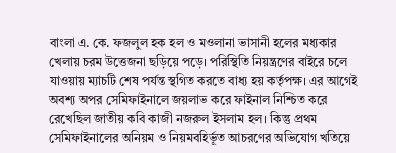বাংলা এ. কে. ফজলুল হক হল ও মওলানা ভাসানী হলের মধ্যকার খেলায় চরম উত্তেজনা ছড়িয়ে পড়ে। পরিস্থিতি নিয়ন্ত্রণের বাইরে চলে যাওয়ায় ম্যাচটি শেষ পর্যন্ত স্থগিত করতে বাধ্য হয় কর্তৃপক্ষ। এর আগেই অবশ্য অপর সেমিফাইনালে জয়লাভ করে ফাইনাল নিশ্চিত করে রেখেছিল জাতীয় কবি কাজী নজরুল ইসলাম হল। কিন্তু প্রথম সেমিফাইনালের অনিয়ম ও নিয়মবহির্ভূত আচরণের অভিযোগ খতিয়ে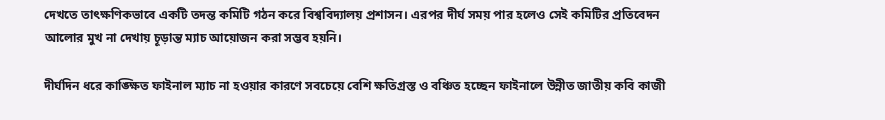দেখতে তাৎক্ষণিকভাবে একটি তদন্ত কমিটি গঠন করে বিশ্ববিদ্যালয় প্রশাসন। এরপর দীর্ঘ সময় পার হলেও সেই কমিটির প্রতিবেদন আলোর মুখ না দেখায় চূড়ান্ত ম্যাচ আয়োজন করা সম্ভব হয়নি।

দীর্ঘদিন ধরে কাঙ্ক্ষিত ফাইনাল ম্যাচ না হওয়ার কারণে সবচেয়ে বেশি ক্ষতিগ্রস্ত ও বঞ্চিত হচ্ছেন ফাইনালে উন্নীত জাতীয় কবি কাজী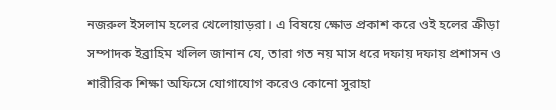নজরুল ইসলাম হলের খেলোয়াড়রা। এ বিষয়ে ক্ষোভ প্রকাশ করে ওই হলের ক্রীড়া সম্পাদক ইব্রাহিম খলিল জানান যে, তারা গত নয় মাস ধরে দফায় দফায় প্রশাসন ও শারীরিক শিক্ষা অফিসে যোগাযোগ করেও কোনো সুরাহা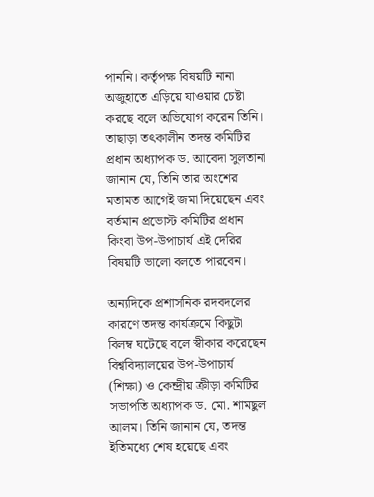পাননি। কর্তৃপক্ষ বিষয়টি নানা অজুহাতে এড়িয়ে যাওয়ার চেষ্টা করছে বলে অভিযোগ করেন তিনি। তাছাড়া তৎকালীন তদন্ত কমিটির প্রধান অধ্যাপক ড. আবেদা সুলতানা জানান যে, তিনি তার অংশের মতামত আগেই জমা দিয়েছেন এবং বর্তমান প্রভোস্ট কমিটির প্রধান কিংবা উপ-উপাচার্য এই দেরির বিষয়টি ভালো বলতে পারবেন।

অন্যদিকে প্রশাসনিক রদবদলের কারণে তদন্ত কার্যক্রমে কিছুটা বিলম্ব ঘটেছে বলে স্বীকার করেছেন বিশ্ববিদ্যালয়ের উপ-উপাচার্য (শিক্ষা) ও কেন্দ্রীয় ক্রীড়া কমিটির সভাপতি অধ্যাপক ড. মো. শামছুল আলম। তিনি জানান যে, তদন্ত ইতিমধ্যে শেষ হয়েছে এবং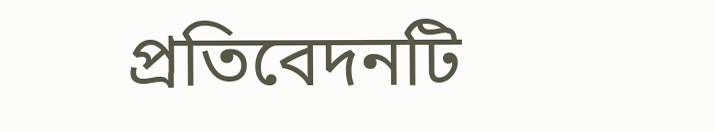প্রতিবেদনটি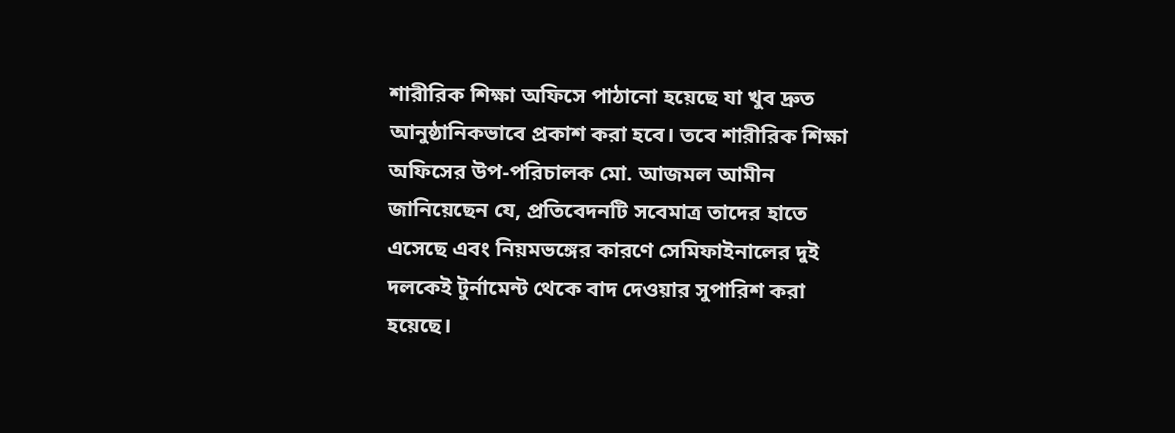শারীরিক শিক্ষা অফিসে পাঠানো হয়েছে যা খুব দ্রুত আনুষ্ঠানিকভাবে প্রকাশ করা হবে। তবে শারীরিক শিক্ষা অফিসের উপ-পরিচালক মো. আজমল আমীন জানিয়েছেন যে, প্রতিবেদনটি সবেমাত্র তাদের হাতে এসেছে এবং নিয়মভঙ্গের কারণে সেমিফাইনালের দুই দলকেই টুর্নামেন্ট থেকে বাদ দেওয়ার সুপারিশ করা হয়েছে।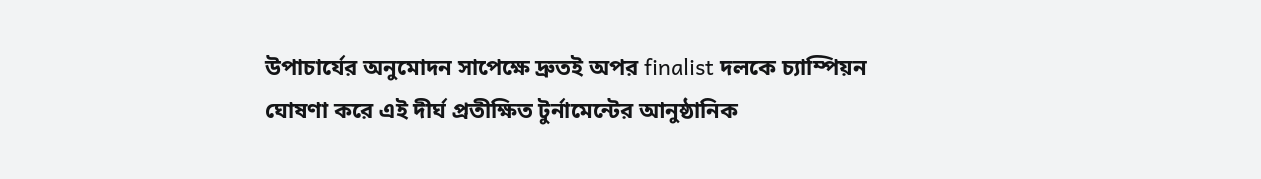উপাচার্যের অনুমোদন সাপেক্ষে দ্রুতই অপর finalist দলকে চ্যাম্পিয়ন ঘোষণা করে এই দীর্ঘ প্রতীক্ষিত টুর্নামেন্টের আনুষ্ঠানিক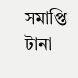সমাপ্তি টানা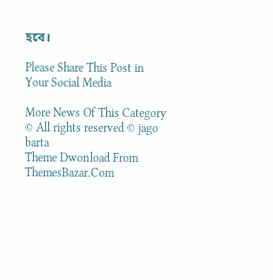হবে।

Please Share This Post in Your Social Media

More News Of This Category
© All rights reserved © jago barta
Theme Dwonload From ThemesBazar.Com